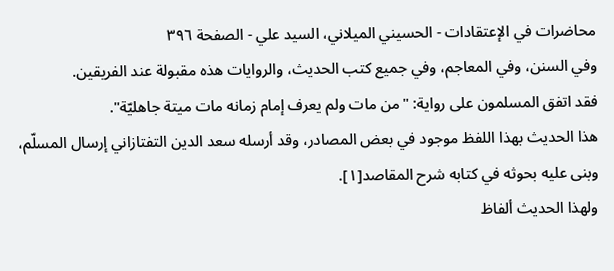محاضرات في الإعتقادات - الحسيني الميلاني، السيد علي - الصفحة ٣٩٦
وفي السنن، وفي المعاجم، وفي جميع كتب الحديث، والروايات هذه مقبولة عند الفريقين.
فقد اتفق المسلمون على رواية: "من مات ولم يعرف إمام زمانه مات ميتة جاهليّة".
هذا الحديث بهذا اللفظ موجود في بعض المصادر، وقد أرسله سعد الدين التفتازاني إرسال المسلّم، وبنى عليه بحوثه في كتابه شرح المقاصد[١].
ولهذا الحديث ألفاظ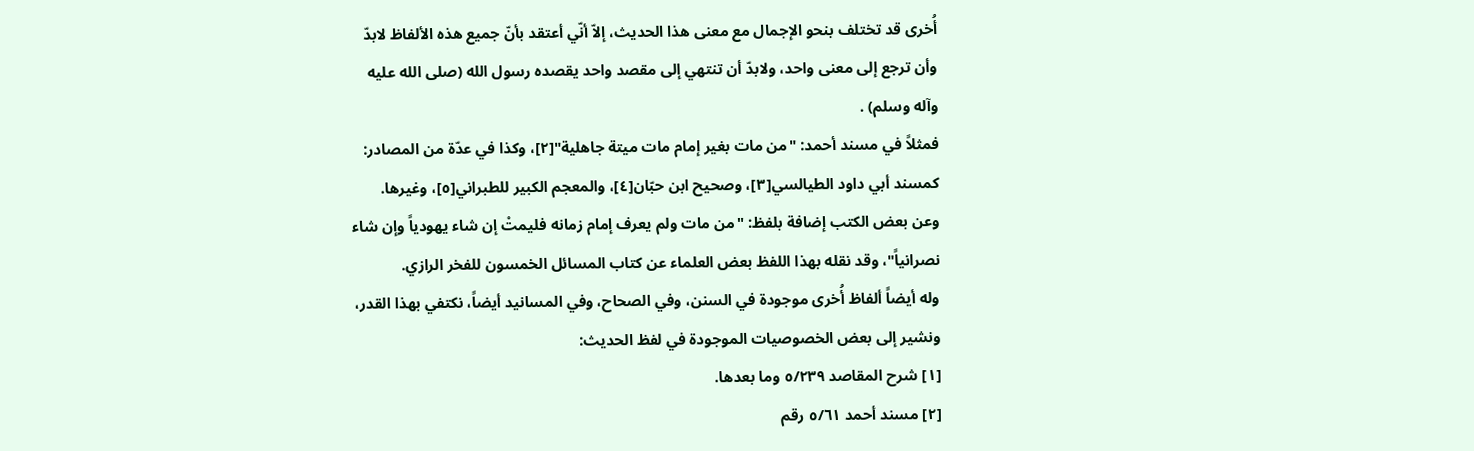أُخرى قد تختلف بنحو الإجمال مع معنى هذا الحديث، إلاّ أنّي أعتقد بأنّ جميع هذه الألفاظ لابدّ وأن ترجع إلى معنى واحد، ولابدّ أن تنتهي إلى مقصد واحد يقصده رسول الله (صلى الله عليه وآله وسلم) .
فمثلاً في مسند أحمد: "من مات بغير إمام مات ميتة جاهلية"[٢]، وكذا في عدّة من المصادر: كمسند أبي داود الطيالسي[٣]، وصحيح ابن حبّان[٤]، والمعجم الكبير للطبراني[٥]، وغيرها.
وعن بعض الكتب إضافة بلفظ: "من مات ولم يعرف إمام زمانه فليمتْ إن شاء يهودياً وإن شاء نصرانياً"، وقد نقله بهذا اللفظ بعض العلماء عن كتاب المسائل الخمسون للفخر الرازي.
وله أيضاً ألفاظ أُخرى موجودة في السنن، وفي الصحاح، وفي المسانيد أيضاً، نكتفي بهذا القدر، ونشير إلى بعض الخصوصيات الموجودة في لفظ الحديث:
[١] شرح المقاصد ٥/٢٣٩ وما بعدها.
[٢] مسند أحمد ٥/٦١ رقم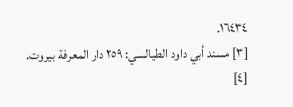١٦٤٣٤.
[٣] مسند أبي داود الطيالسي: ٢٥٩ دار المعرفة بيروت.
[٤]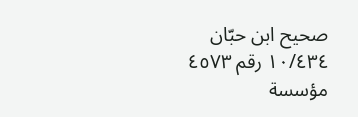صحيح ابن حبّان ١٠/٤٣٤ رقم ٤٥٧٣ مؤسسة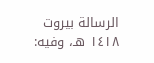الرسالة بيروت ١٤١٨ هـ، وفيه: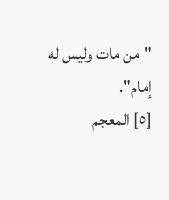"من مات وليس له إمام".
[٥] المعجم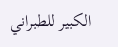الكبير للطبراني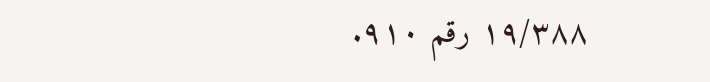١٩/٣٨٨ رقم ٩١٠.